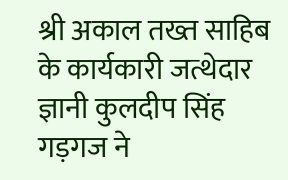श्री अकाल तख्त साहिब के कार्यकारी जत्थेदार ज्ञानी कुलदीप सिंह गड़गज ने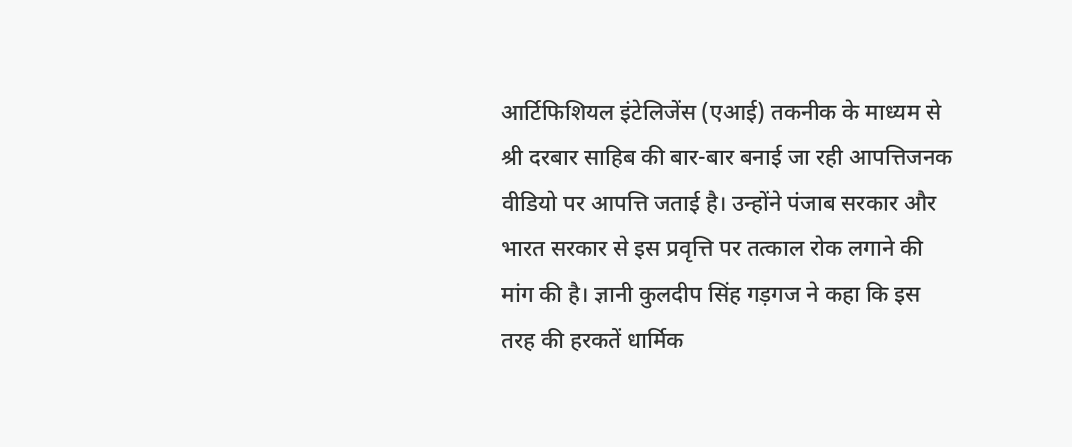आर्टिफिशियल इंटेलिजेंस (एआई) तकनीक के माध्यम से श्री दरबार साहिब की बार-बार बनाई जा रही आपत्तिजनक वीडियो पर आपत्ति जताई है। उन्होंने पंजाब सरकार और भारत सरकार से इस प्रवृत्ति पर तत्काल रोक लगाने की मांग की है। ज्ञानी कुलदीप सिंह गड़गज ने कहा कि इस तरह की हरकतें धार्मिक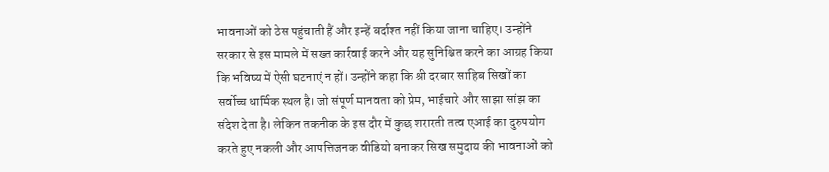भावनाओं को ठेस पहुंचाती हैं और इन्हें बर्दाश्त नहीं किया जाना चाहिए। उन्होंने सरकार से इस मामले में सख्त कार्रवाई करने और यह सुनिश्चित करने का आग्रह किया कि भविष्य में ऐसी घटनाएं न हों। उन्होंने कहा कि श्री दरबार साहिब सिखों का सर्वोच्च धार्मिक स्थल है। जो संपूर्ण मानवता को प्रेम, भाईचारे और साझा सांझ का संदेश देता है। लेकिन तकनीक के इस दौर में कुछ शरारती तत्व एआई का दुरुपयोग करते हुए नकली और आपत्तिजनक वीडियो बनाकर सिख समुदाय की भावनाओं को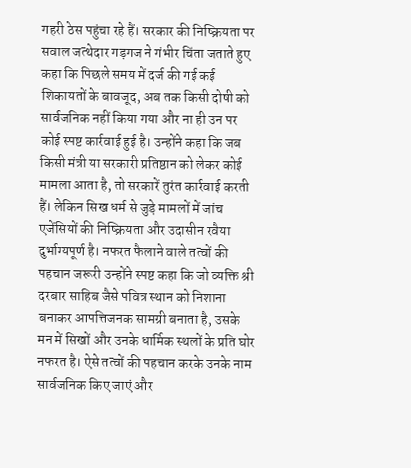गहरी ठेस पहुंचा रहे हैं। सरकार की निष्क्रियता पर सवाल जत्थेदार गड़गज ने गंभीर चिंता जताते हुए कहा कि पिछले समय में दर्ज की गई कई शिकायतों के बावजूद, अब तक किसी दोषी को सार्वजनिक नहीं किया गया और ना ही उन पर कोई स्पष्ट कार्रवाई हुई है। उन्होंने कहा कि जब किसी मंत्री या सरकारी प्रतिष्ठान को लेकर कोई मामला आता है, तो सरकारें तुरंत कार्रवाई करती हैं। लेकिन सिख धर्म से जुड़े मामलों में जांच एजेंसियों की निष्क्रियता और उदासीन रवैया दुर्भाग्यपूर्ण है। नफरत फैलाने वाले तत्वों की पहचान जरूरी उन्होंने स्पष्ट कहा कि जो व्यक्ति श्री दरबार साहिब जैसे पवित्र स्थान को निशाना बनाकर आपत्तिजनक सामग्री बनाता है, उसके मन में सिखों और उनके धार्मिक स्थलों के प्रति घोर नफरत है। ऐसे तत्वों की पहचान करके उनके नाम सार्वजनिक किए जाएं और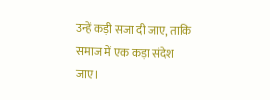उन्हें कड़ी सजा दी जाए, ताकि समाज में एक कड़ा संदेश जाए।